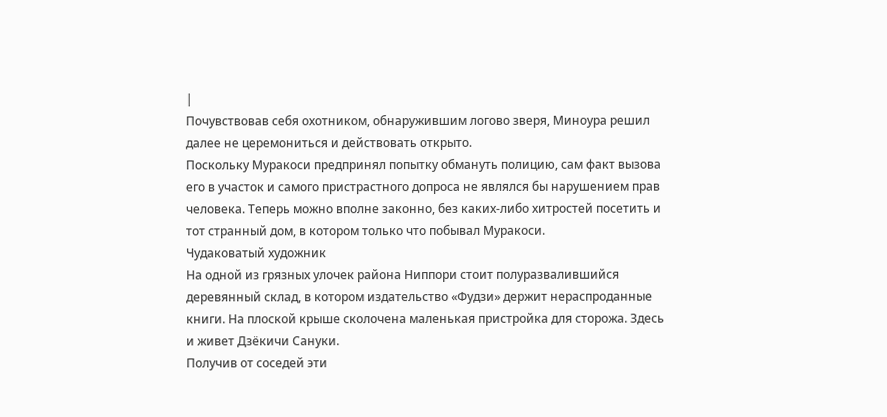|
Почувствовав себя охотником, обнаружившим логово зверя, Миноура решил далее не церемониться и действовать открыто.
Поскольку Муракоси предпринял попытку обмануть полицию, сам факт вызова его в участок и самого пристрастного допроса не являлся бы нарушением прав человека. Теперь можно вполне законно, без каких-либо хитростей посетить и тот странный дом, в котором только что побывал Муракоси.
Чудаковатый художник
На одной из грязных улочек района Ниппори стоит полуразвалившийся деревянный склад, в котором издательство «Фудзи» держит нераспроданные книги. На плоской крыше сколочена маленькая пристройка для сторожа. Здесь и живет Дзёкичи Сануки.
Получив от соседей эти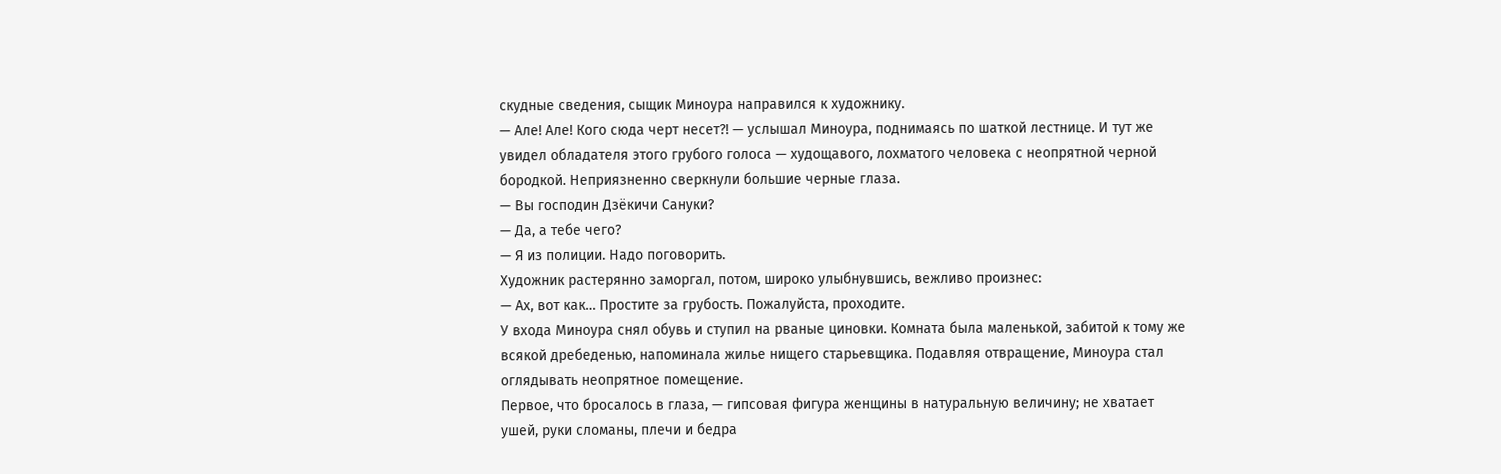скудные сведения, сыщик Миноура направился к художнику.
— Але! Але! Кого сюда черт несет?! — услышал Миноура, поднимаясь по шаткой лестнице. И тут же увидел обладателя этого грубого голоса — худощавого, лохматого человека с неопрятной черной бородкой. Неприязненно сверкнули большие черные глаза.
— Вы господин Дзёкичи Сануки?
— Да, а тебе чего?
— Я из полиции. Надо поговорить.
Художник растерянно заморгал, потом, широко улыбнувшись, вежливо произнес:
— Ах, вот как… Простите за грубость. Пожалуйста, проходите.
У входа Миноура снял обувь и ступил на рваные циновки. Комната была маленькой, забитой к тому же всякой дребеденью, напоминала жилье нищего старьевщика. Подавляя отвращение, Миноура стал оглядывать неопрятное помещение.
Первое, что бросалось в глаза, — гипсовая фигура женщины в натуральную величину; не хватает ушей, руки сломаны, плечи и бедра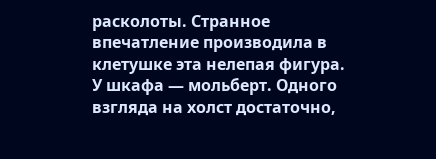расколоты. Странное впечатление производила в клетушке эта нелепая фигура.
У шкафа — мольберт. Одного взгляда на холст достаточно,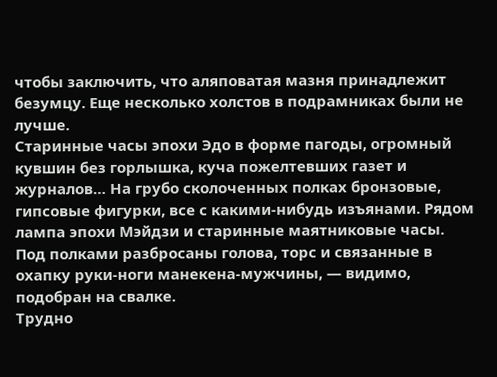чтобы заключить, что аляповатая мазня принадлежит безумцу. Еще несколько холстов в подрамниках были не лучше.
Старинные часы эпохи Эдо в форме пагоды, огромный кувшин без горлышка, куча пожелтевших газет и журналов… На грубо сколоченных полках бронзовые, гипсовые фигурки, все с какими-нибудь изъянами. Рядом лампа эпохи Мэйдзи и старинные маятниковые часы.
Под полками разбросаны голова, торс и связанные в охапку руки-ноги манекена-мужчины, — видимо, подобран на свалке.
Трудно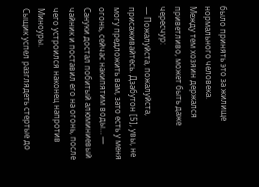было принять это за жилище нормального человека.
Между тем хозяин держался приветливо, может быть даже чересчур:
— Пожалуйста, пожалуйста, присаживайтесь. Дзабутон [5], увы, не могу предложить вам, зато есть у меня огонь, сейчас накипятим воды… — Сануки достал побитый алюминиевый чайник и поставил его на огонь, после чего устроился наконец напротив Миноуры.
Сыщик успел разглядеть стертые до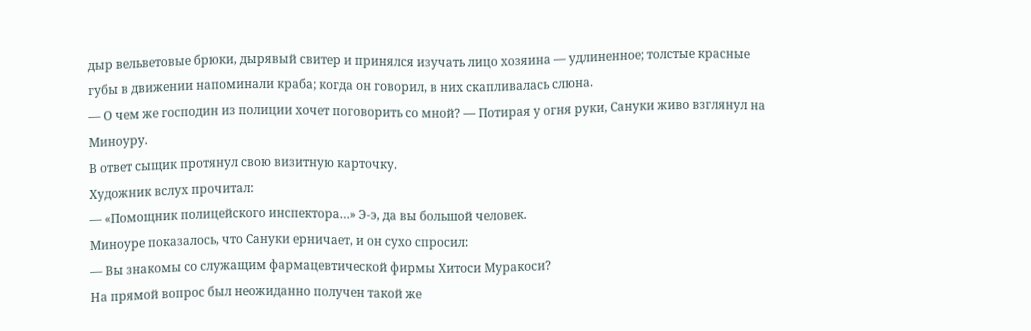дыр вельветовые брюки, дырявый свитер и принялся изучать лицо хозяина — удлиненное; толстые красные губы в движении напоминали краба; когда он говорил, в них скапливалась слюна.
— О чем же господин из полиции хочет поговорить со мной? — Потирая у огня руки, Сануки живо взглянул на Миноуру.
В ответ сыщик протянул свою визитную карточку.
Художник вслух прочитал:
— «Помощник полицейского инспектора…» Э-э, да вы большой человек.
Миноуре показалось, что Сануки ерничает, и он сухо спросил:
— Вы знакомы со служащим фармацевтической фирмы Хитоси Муракоси?
На прямой вопрос был неожиданно получен такой же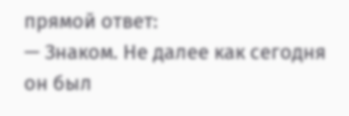прямой ответ:
— Знаком. Не далее как сегодня он был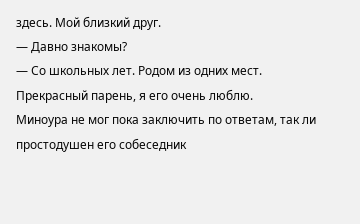здесь. Мой близкий друг.
— Давно знакомы?
— Со школьных лет. Родом из одних мест. Прекрасный парень, я его очень люблю.
Миноура не мог пока заключить по ответам, так ли простодушен его собеседник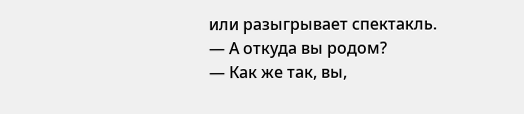или разыгрывает спектакль.
— А откуда вы родом?
— Как же так, вы,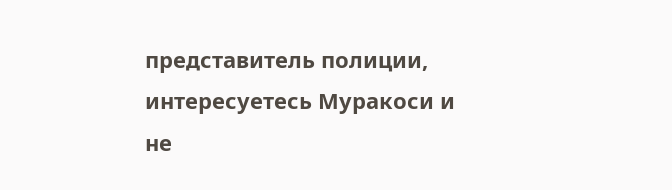представитель полиции, интересуетесь Муракоси и не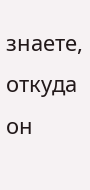знаете, откуда он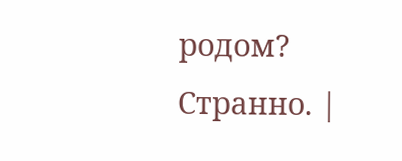родом? Странно. |